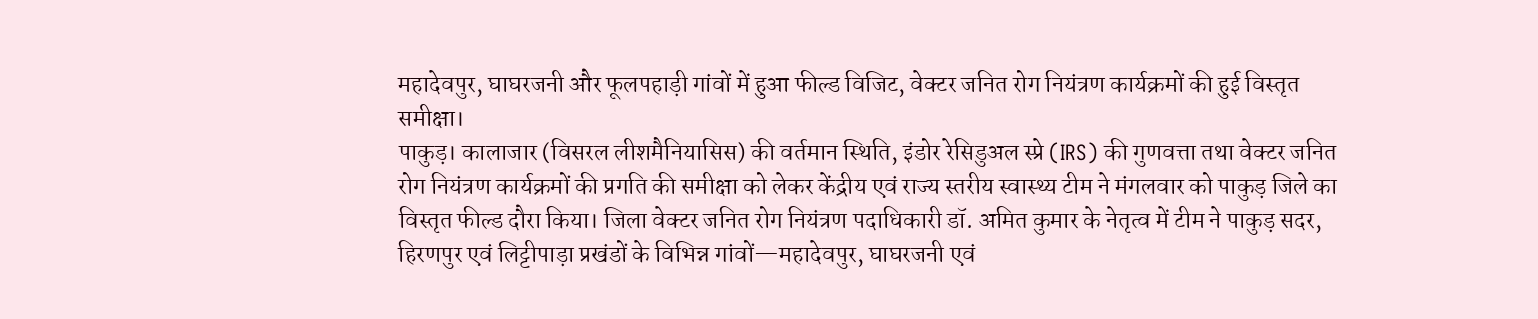महादेवपुर, घाघरजनी और फूलपहाड़ी गांवों में हुआ फील्ड विजिट, वेक्टर जनित रोग नियंत्रण कार्यक्रमों की हुई विस्तृत समीक्षा।
पाकुड़। कालाजार (विसरल लीशमैनियासिस) की वर्तमान स्थिति, इंडोर रेसिडुअल स्प्रे (IRS) की गुणवत्ता तथा वेक्टर जनित रोग नियंत्रण कार्यक्रमों की प्रगति की समीक्षा को लेकर केंद्रीय एवं राज्य स्तरीय स्वास्थ्य टीम ने मंगलवार को पाकुड़ जिले का विस्तृत फील्ड दौरा किया। जिला वेक्टर जनित रोग नियंत्रण पदाधिकारी डॉ. अमित कुमार के नेतृत्व में टीम ने पाकुड़ सदर, हिरणपुर एवं लिट्टीपाड़ा प्रखंडों के विभिन्न गांवों—महादेवपुर, घाघरजनी एवं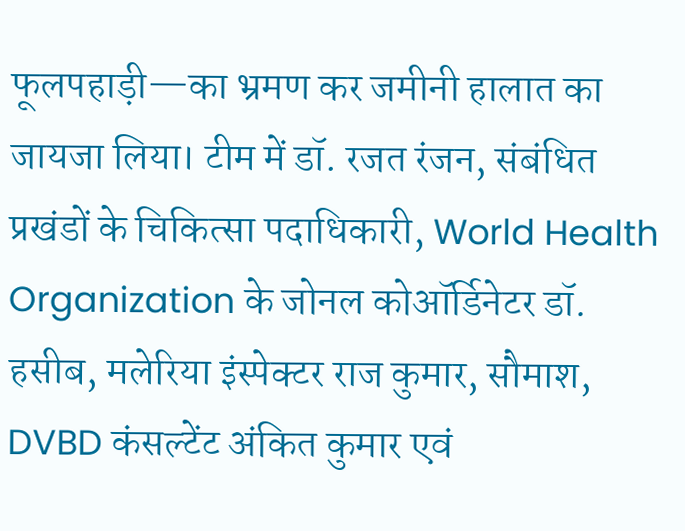फूलपहाड़ी—का भ्रमण कर जमीनी हालात का जायजा लिया। टीम में डॉ. रजत रंजन, संबंधित प्रखंडों के चिकित्सा पदाधिकारी, World Health Organization के जोनल कोऑर्डिनेटर डॉ. हसीब, मलेरिया इंस्पेक्टर राज कुमार, सौमाश, DVBD कंसल्टेंट अंकित कुमार एवं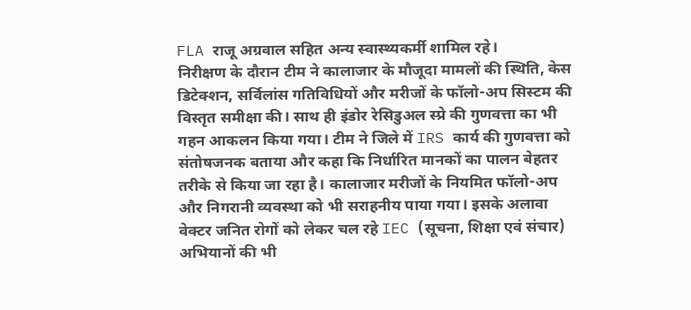FLA राजू अग्रवाल सहित अन्य स्वास्थ्यकर्मी शामिल रहे।
निरीक्षण के दौरान टीम ने कालाजार के मौजूदा मामलों की स्थिति, केस डिटेक्शन, सर्विलांस गतिविधियों और मरीजों के फॉलो-अप सिस्टम की विस्तृत समीक्षा की। साथ ही इंडोर रेसिडुअल स्प्रे की गुणवत्ता का भी गहन आकलन किया गया। टीम ने जिले में IRS कार्य की गुणवत्ता को संतोषजनक बताया और कहा कि निर्धारित मानकों का पालन बेहतर तरीके से किया जा रहा है। कालाजार मरीजों के नियमित फॉलो-अप और निगरानी व्यवस्था को भी सराहनीय पाया गया। इसके अलावा वेक्टर जनित रोगों को लेकर चल रहे IEC (सूचना, शिक्षा एवं संचार) अभियानों की भी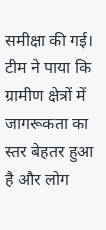समीक्षा की गई। टीम ने पाया कि ग्रामीण क्षेत्रों में जागरूकता का स्तर बेहतर हुआ है और लोग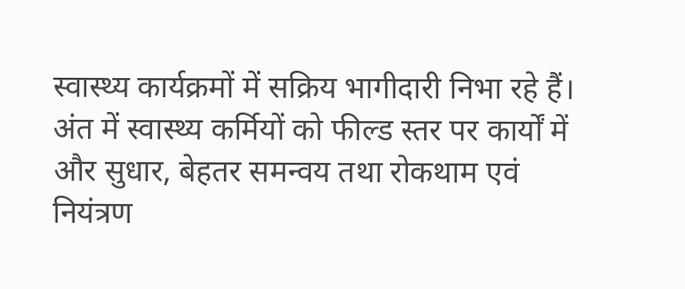स्वास्थ्य कार्यक्रमों में सक्रिय भागीदारी निभा रहे हैं। अंत में स्वास्थ्य कर्मियों को फील्ड स्तर पर कार्यों में और सुधार, बेहतर समन्वय तथा रोकथाम एवं नियंत्रण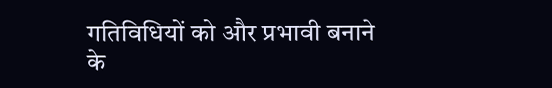गतिविधियों को और प्रभावी बनाने के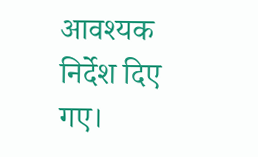आवश्यक निर्देश दिए गए।